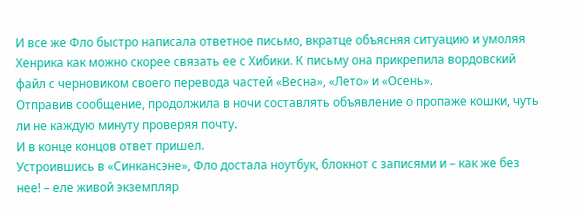И все же Фло быстро написала ответное письмо, вкратце объясняя ситуацию и умоляя Хенрика как можно скорее связать ее с Хибики. К письму она прикрепила вордовский файл с черновиком своего перевода частей «Весна», «Лето» и «Осень».
Отправив сообщение, продолжила в ночи составлять объявление о пропаже кошки, чуть ли не каждую минуту проверяя почту.
И в конце концов ответ пришел.
Устроившись в «Синкансэне», Фло достала ноутбук, блокнот с записями и – как же без нее! – еле живой экземпляр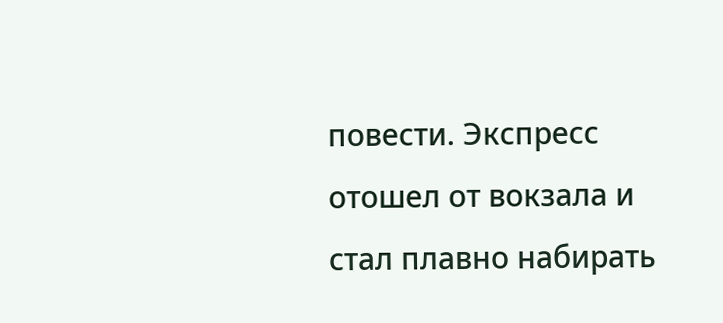повести. Экспресс отошел от вокзала и стал плавно набирать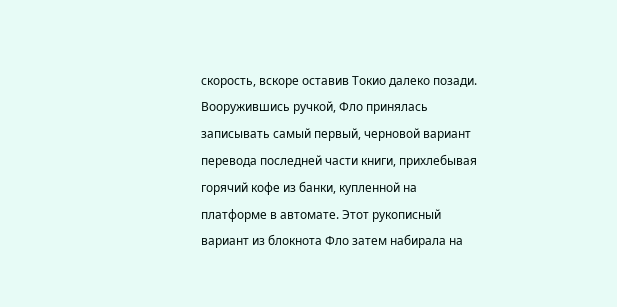скорость, вскоре оставив Токио далеко позади. Вооружившись ручкой, Фло принялась записывать самый первый, черновой вариант перевода последней части книги, прихлебывая горячий кофе из банки, купленной на платформе в автомате. Этот рукописный вариант из блокнота Фло затем набирала на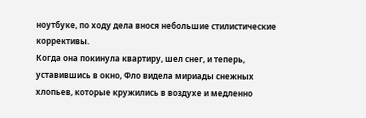ноутбуке, по ходу дела внося небольшие стилистические коррективы.
Когда она покинула квартиру, шел снег, и теперь, уставившись в окно, Фло видела мириады снежных хлопьев, которые кружились в воздухе и медленно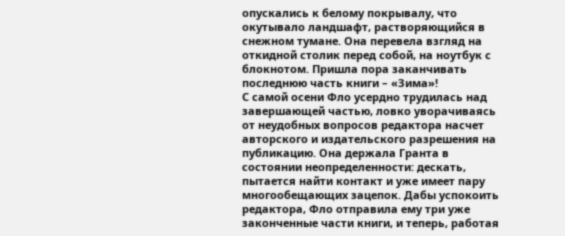опускались к белому покрывалу, что окутывало ландшафт, растворяющийся в снежном тумане. Она перевела взгляд на откидной столик перед собой, на ноутбук с блокнотом. Пришла пора заканчивать последнюю часть книги – «Зима»!
С самой осени Фло усердно трудилась над завершающей частью, ловко уворачиваясь от неудобных вопросов редактора насчет авторского и издательского разрешения на публикацию. Она держала Гранта в состоянии неопределенности: дескать, пытается найти контакт и уже имеет пару многообещающих зацепок. Дабы успокоить редактора, Фло отправила ему три уже законченные части книги, и теперь, работая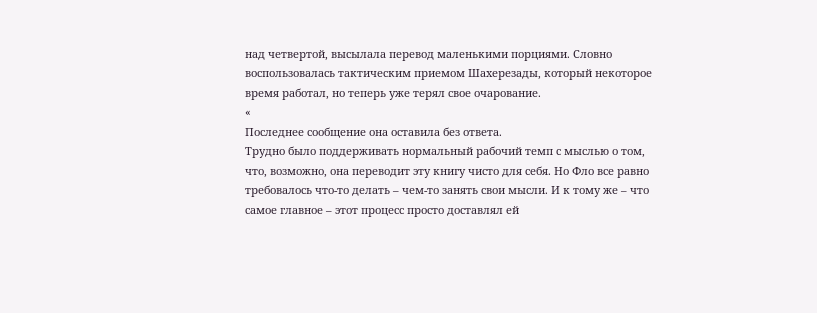над четвертой, высылала перевод маленькими порциями. Словно воспользовалась тактическим приемом Шахерезады, который некоторое время работал, но теперь уже терял свое очарование.
«
Последнее сообщение она оставила без ответа.
Трудно было поддерживать нормальный рабочий темп с мыслью о том, что, возможно, она переводит эту книгу чисто для себя. Но Фло все равно требовалось что-то делать – чем-то занять свои мысли. И к тому же – что самое главное – этот процесс просто доставлял ей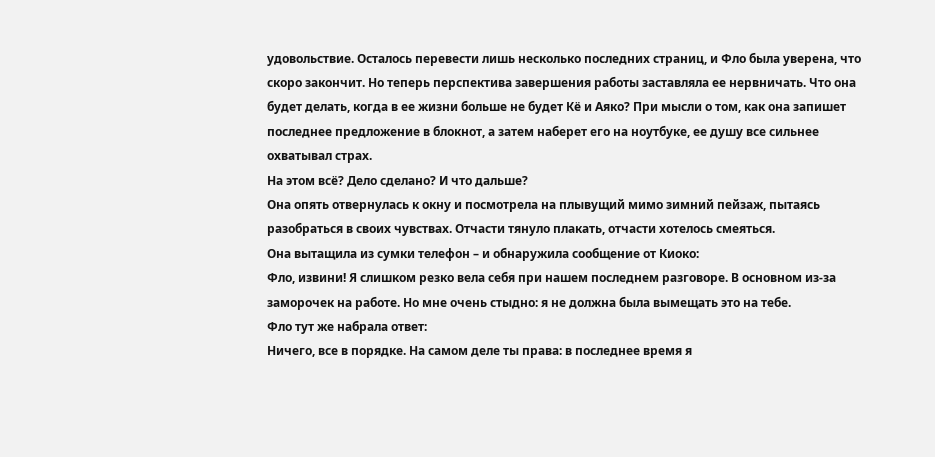удовольствие. Осталось перевести лишь несколько последних страниц, и Фло была уверена, что скоро закончит. Но теперь перспектива завершения работы заставляла ее нервничать. Что она будет делать, когда в ее жизни больше не будет Кё и Аяко? При мысли о том, как она запишет последнее предложение в блокнот, а затем наберет его на ноутбуке, ее душу все сильнее охватывал страх.
На этом всё? Дело сделано? И что дальше?
Она опять отвернулась к окну и посмотрела на плывущий мимо зимний пейзаж, пытаясь разобраться в своих чувствах. Отчасти тянуло плакать, отчасти хотелось смеяться.
Она вытащила из сумки телефон – и обнаружила сообщение от Киоко:
Фло, извини! Я слишком резко вела себя при нашем последнем разговоре. В основном из-за заморочек на работе. Но мне очень стыдно: я не должна была вымещать это на тебе.
Фло тут же набрала ответ:
Ничего, все в порядке. На самом деле ты права: в последнее время я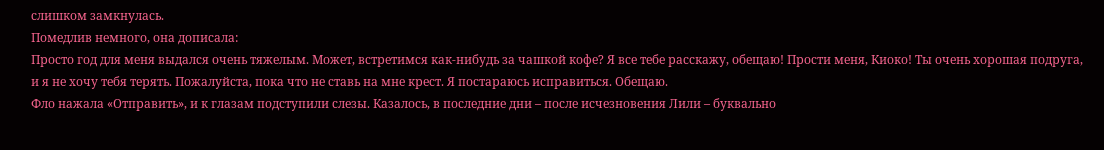слишком замкнулась.
Помедлив немного, она дописала:
Просто год для меня выдался очень тяжелым. Может, встретимся как-нибудь за чашкой кофе? Я все тебе расскажу, обещаю! Прости меня, Киоко! Ты очень хорошая подруга, и я не хочу тебя терять. Пожалуйста, пока что не ставь на мне крест. Я постараюсь исправиться. Обещаю.
Фло нажала «Отправить», и к глазам подступили слезы. Казалось, в последние дни – после исчезновения Лили – буквально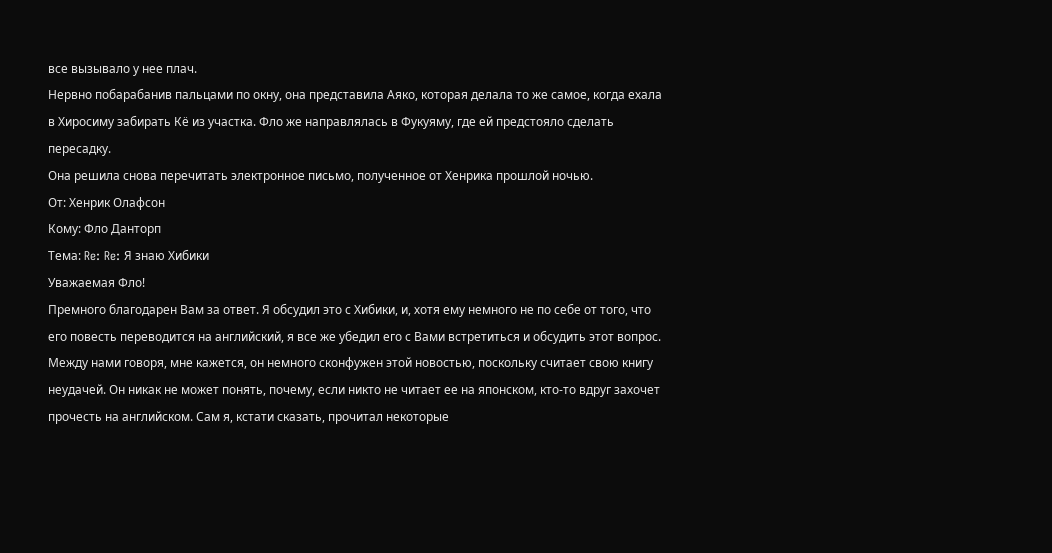все вызывало у нее плач.
Нервно побарабанив пальцами по окну, она представила Аяко, которая делала то же самое, когда ехала в Хиросиму забирать Кё из участка. Фло же направлялась в Фукуяму, где ей предстояло сделать пересадку.
Она решила снова перечитать электронное письмо, полученное от Хенрика прошлой ночью.
От: Хенрик Олафсон
Кому: Фло Данторп
Тема: Re: Re: Я знаю Хибики
Уважаемая Фло!
Премного благодарен Вам за ответ. Я обсудил это с Хибики, и, хотя ему немного не по себе от того, что его повесть переводится на английский, я все же убедил его с Вами встретиться и обсудить этот вопрос. Между нами говоря, мне кажется, он немного сконфужен этой новостью, поскольку считает свою книгу неудачей. Он никак не может понять, почему, если никто не читает ее на японском, кто-то вдруг захочет прочесть на английском. Сам я, кстати сказать, прочитал некоторые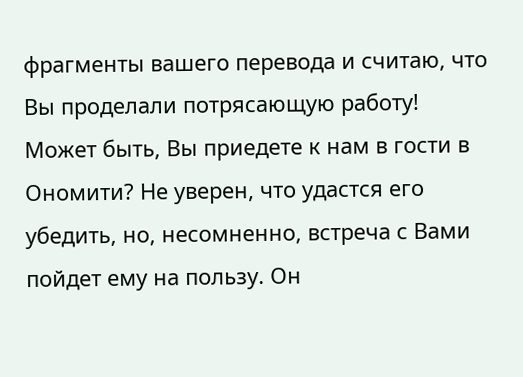фрагменты вашего перевода и считаю, что Вы проделали потрясающую работу!
Может быть, Вы приедете к нам в гости в Ономити? Не уверен, что удастся его убедить, но, несомненно, встреча с Вами пойдет ему на пользу. Он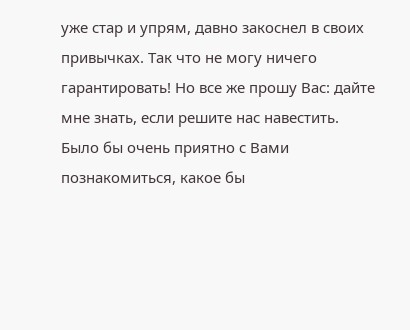уже стар и упрям, давно закоснел в своих привычках. Так что не могу ничего гарантировать! Но все же прошу Вас: дайте мне знать, если решите нас навестить. Было бы очень приятно с Вами познакомиться, какое бы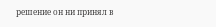решение он ни принял в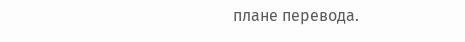плане перевода.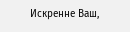Искренне Ваш,